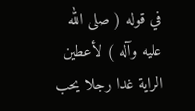في قوله ( صلى الله عليه وآله ) لأعطين الراية غدا رجلا يحب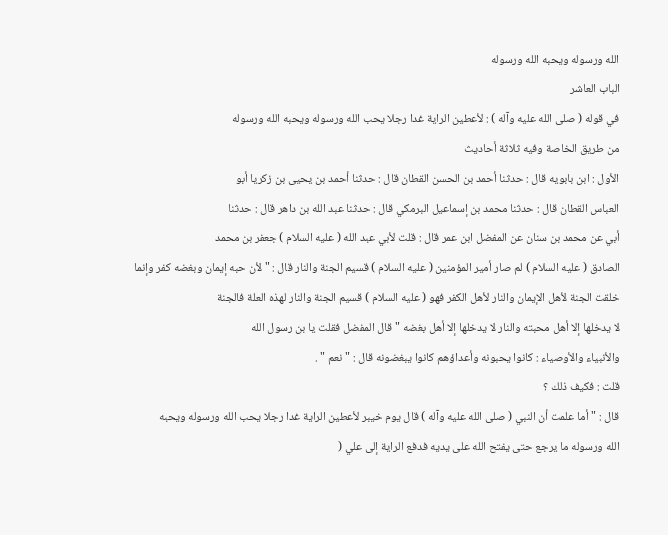الله ورسوله ويحبه الله ورسوله
الباب العاشر
في قوله ( صلى الله عليه وآله ) : لأعطين الراية غدا رجلا يحب الله ورسوله ويحبه الله ورسوله
من طريق الخاصة وفيه ثلاثة أحاديث
الأول : ابن بابويه قال : حدثنا أحمد بن الحسن القطان قال : حدثنا أحمد بن يحيى بن زكريا أبو
العباس القطان قال : حدثنا محمد بن إسماعيل البرمكي قال : حدثنا عبد الله بن داهر قال : حدثنا
أبي عن محمد بن سنان عن المفضل ابن عمر قال : قلت لأبي عبد الله ( عليه السلام ) جعفر بن محمد
الصادق ( عليه السلام ) لم صار أمير المؤمنين ( عليه السلام ) قسيم الجنة والنار قال : " لأن حبه إيمان وبغضه كفر وإنما
خلقت الجنة لأهل الإيمان والنار لأهل الكفر فهو ( عليه السلام ) قسيم الجنة والنار لهذه العلة فالجنة
لا يدخلها إلا أهل محبته والنار لا يدخلها إلا أهل بغضه " قال المفضل فقلت يا بن رسول الله
والأنبياء والأوصياء : كانوا يحبونه وأعداؤهم كانوا يبغضونه قال : " نعم " .
قلت : فكيف ذلك ؟
قال : " أما علمت أن النبي ( صلى الله عليه وآله ) قال يوم خيبر لأعطين الراية غدا رجلا يحب الله ورسوله ويحبه
الله ورسوله ما يرجع حتى يفتح الله على يديه فدفع الراية إلى علي (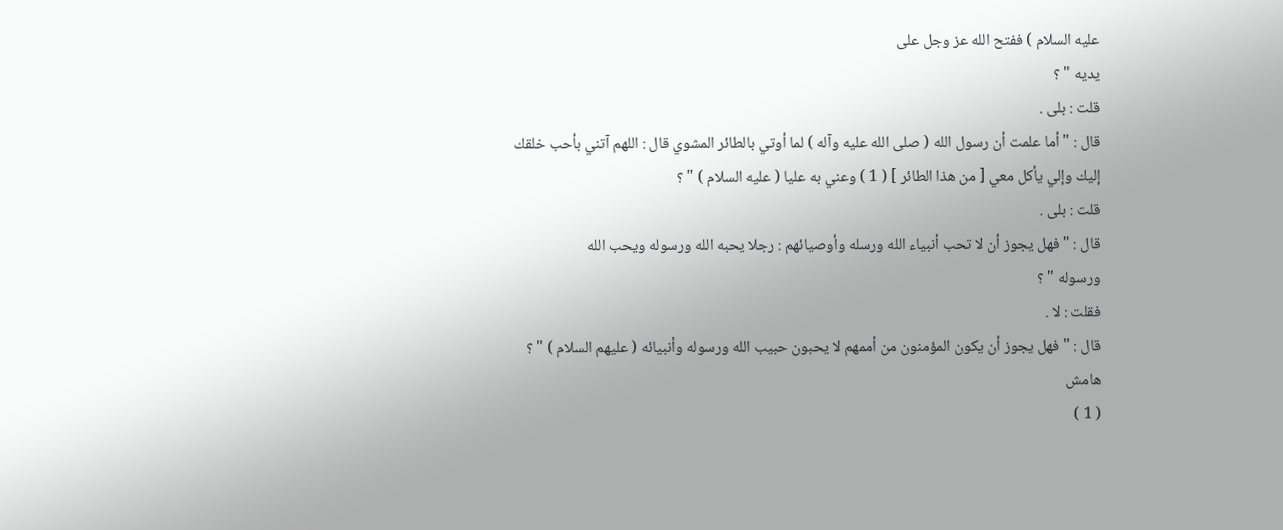عليه السلام ) ففتح الله عز وجل على
يديه " ؟
قلت : بلى .
قال : " أما علمت أن رسول الله ( صلى الله عليه وآله ) لما أوتي بالطائر المشوي قال : اللهم آتني بأحب خلقك
إليك وإلي يأكل معي [ من هذا الطائر ] ( 1 ) وعني به عليا ( عليه السلام ) " ؟
قلت : بلى .
قال : " فهل يجوز أن لا تحب أنبياء الله ورسله وأوصيائهم : رجلا يحبه الله ورسوله ويحب الله
ورسوله " ؟
فقلت : لا .
قال : " فهل يجوز أن يكون المؤمنون من أممهم لا يحبون حبيب الله ورسوله وأنبيائه ( عليهم السلام ) " ؟
هامش
( 1 )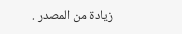زيادة من المصدر .